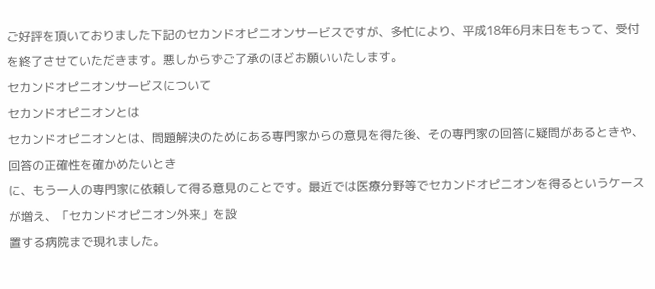ご好評を頂いておりました下記のセカンドオピニオンサービスですが、多忙により、平成18年6月末日をもって、受付を終了させていただきます。悪しからずご了承のほどお願いいたします。
セカンドオピニオンサービスについて
セカンドオピニオンとは
セカンドオピニオンとは、問題解決のためにある専門家からの意見を得た後、その専門家の回答に疑問があるときや、回答の正確性を確かめたいとき
に、もう一人の専門家に依頼して得る意見のことです。最近では医療分野等でセカンドオピニオンを得るというケースが増え、「セカンドオピニオン外来」を設
置する病院まで現れました。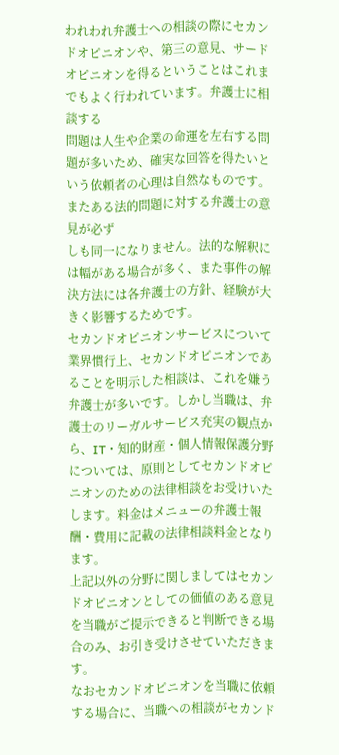われわれ弁護士への相談の際にセカンドオピニオンや、第三の意見、サードオピニオンを得るということはこれまでもよく行われています。弁護士に相談する
問題は人生や企業の命運を左右する問題が多いため、確実な回答を得たいという依頼者の心理は自然なものです。またある法的問題に対する弁護士の意見が必ず
しも同一になりません。法的な解釈には幅がある場合が多く、また事件の解決方法には各弁護士の方針、経験が大きく影響するためです。
セカンドオピニオンサービスについて
業界慣行上、セカンドオピニオンであることを明示した相談は、これを嫌う弁護士が多いです。しかし当職は、弁護士のリーガルサービス充実の観点か
ら、IT・知的財産・個人情報保護分野については、原則としてセカンドオピニオンのための法律相談をお受けいたします。料金はメニューの弁護士報酬・費用に記載の法律相談料金となります。
上記以外の分野に関しましてはセカンドオピニオンとしての価値のある意見を当職がご提示できると判断できる場合のみ、お引き受けさせていただきます。
なおセカンドオピニオンを当職に依頼する場合に、当職への相談がセカンド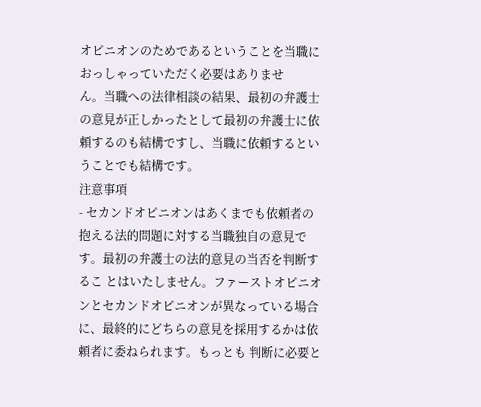オピニオンのためであるということを当職におっしゃっていただく必要はありませ
ん。当職への法律相談の結果、最初の弁護士の意見が正しかったとして最初の弁護士に依頼するのも結構ですし、当職に依頼するということでも結構です。
注意事項
- セカンドオピニオンはあくまでも依頼者の抱える法的問題に対する当職独自の意見です。最初の弁護士の法的意見の当否を判断するこ とはいたしません。ファーストオピニオンとセカンドオピニオンが異なっている場合に、最終的にどちらの意見を採用するかは依頼者に委ねられます。もっとも 判断に必要と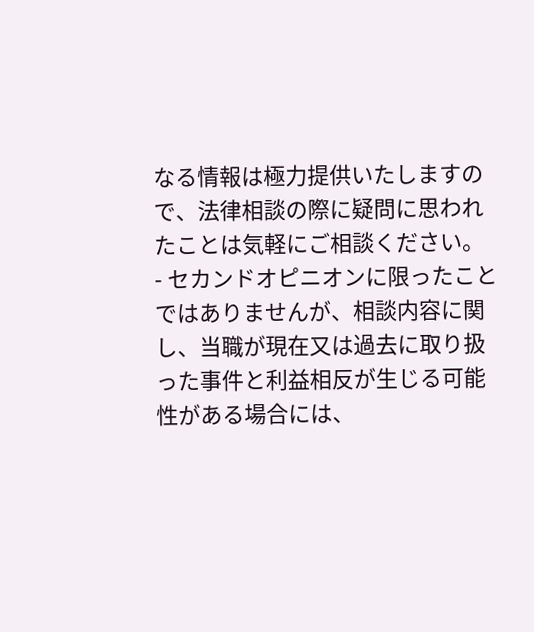なる情報は極力提供いたしますので、法律相談の際に疑問に思われたことは気軽にご相談ください。
- セカンドオピニオンに限ったことではありませんが、相談内容に関し、当職が現在又は過去に取り扱った事件と利益相反が生じる可能性がある場合には、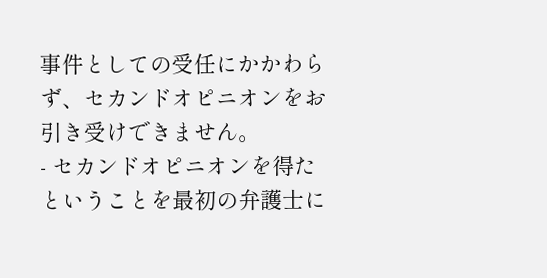事件としての受任にかかわらず、セカンドオピニオンをお引き受けできません。
- セカンドオピニオンを得たということを最初の弁護士に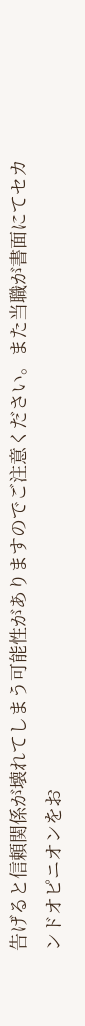告げると信頼関係が壊れてしまう可能性がありますのでご注意ください。また当職が書面にてセカンドオピニオンをお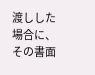渡しした場合に、その書面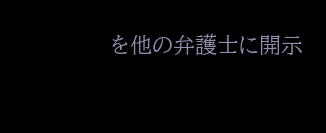を他の弁護士に開示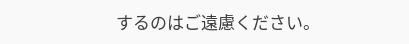するのはご遠慮ください。